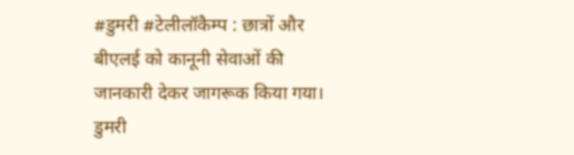#डुमरी #टेलीलॉकैम्प : छात्रों और बीएलई को कानूनी सेवाओं की जानकारी देकर जागरूक किया गया।
डुमरी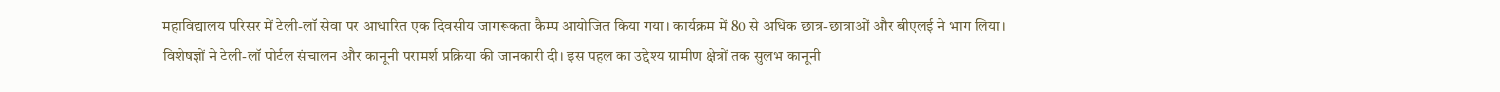महाविद्यालय परिसर में टेली-लॉ सेवा पर आधारित एक दिवसीय जागरूकता कैम्प आयोजित किया गया। कार्यक्रम में 80 से अधिक छात्र-छात्राओं और बीएलई ने भाग लिया। विशेषज्ञों ने टेली-लॉ पोर्टल संचालन और कानूनी परामर्श प्रक्रिया की जानकारी दी। इस पहल का उद्देश्य ग्रामीण क्षेत्रों तक सुलभ कानूनी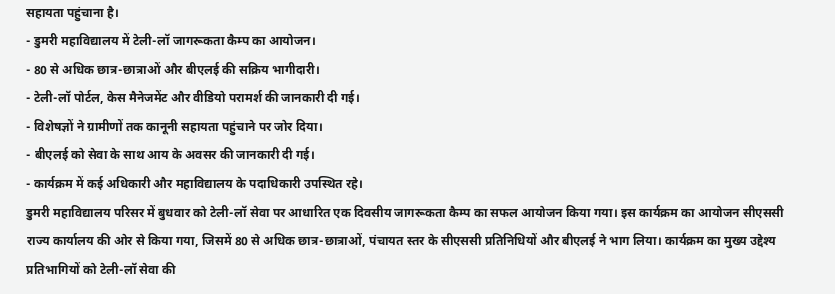सहायता पहुंचाना है।
- डुमरी महाविद्यालय में टेली-लॉ जागरूकता कैम्प का आयोजन।
- 80 से अधिक छात्र-छात्राओं और बीएलई की सक्रिय भागीदारी।
- टेली-लॉ पोर्टल, केस मैनेजमेंट और वीडियो परामर्श की जानकारी दी गई।
- विशेषज्ञों ने ग्रामीणों तक कानूनी सहायता पहुंचाने पर जोर दिया।
- बीएलई को सेवा के साथ आय के अवसर की जानकारी दी गई।
- कार्यक्रम में कई अधिकारी और महाविद्यालय के पदाधिकारी उपस्थित रहे।
डुमरी महाविद्यालय परिसर में बुधवार को टेली-लॉ सेवा पर आधारित एक दिवसीय जागरूकता कैम्प का सफल आयोजन किया गया। इस कार्यक्रम का आयोजन सीएससी राज्य कार्यालय की ओर से किया गया, जिसमें 80 से अधिक छात्र-छात्राओं, पंचायत स्तर के सीएससी प्रतिनिधियों और बीएलई ने भाग लिया। कार्यक्रम का मुख्य उद्देश्य प्रतिभागियों को टेली-लॉ सेवा की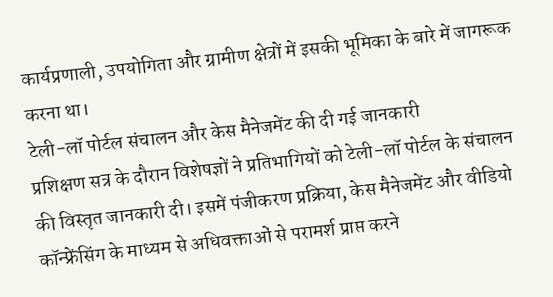कार्यप्रणाली, उपयोगिता और ग्रामीण क्षेत्रों में इसकी भूमिका के बारे में जागरूक करना था।
टेली-लॉ पोर्टल संचालन और केस मैनेजमेंट की दी गई जानकारी
प्रशिक्षण सत्र के दौरान विशेषज्ञों ने प्रतिभागियों को टेली-लॉ पोर्टल के संचालन की विस्तृत जानकारी दी। इसमें पंजीकरण प्रक्रिया, केस मैनेजमेंट और वीडियो कॉन्फ्रेंसिंग के माध्यम से अधिवक्ताओं से परामर्श प्राप्त करने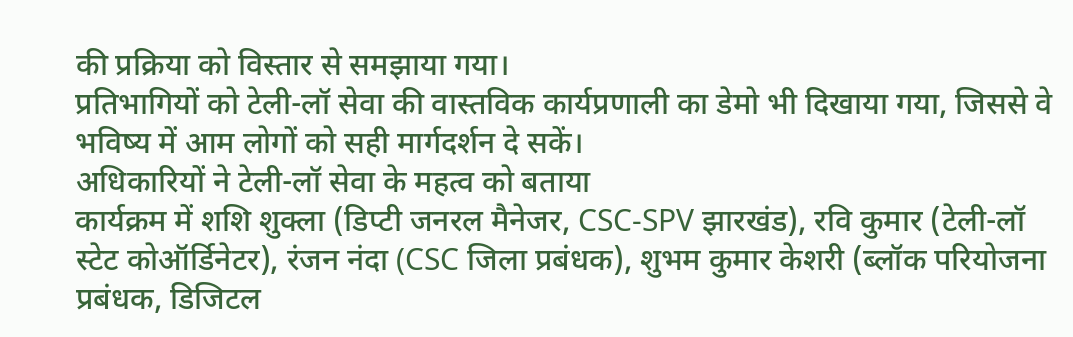की प्रक्रिया को विस्तार से समझाया गया।
प्रतिभागियों को टेली-लॉ सेवा की वास्तविक कार्यप्रणाली का डेमो भी दिखाया गया, जिससे वे भविष्य में आम लोगों को सही मार्गदर्शन दे सकें।
अधिकारियों ने टेली-लॉ सेवा के महत्व को बताया
कार्यक्रम में शशि शुक्ला (डिप्टी जनरल मैनेजर, CSC-SPV झारखंड), रवि कुमार (टेली-लॉ स्टेट कोऑर्डिनेटर), रंजन नंदा (CSC जिला प्रबंधक), शुभम कुमार केशरी (ब्लॉक परियोजना प्रबंधक, डिजिटल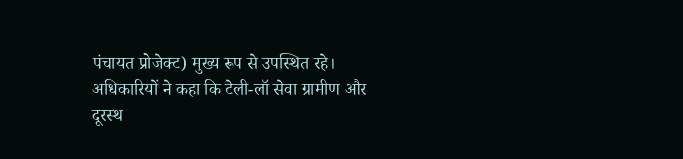पंचायत प्रोजेक्ट) मुख्य रूप से उपस्थित रहे।
अधिकारियों ने कहा कि टेली-लॉ सेवा ग्रामीण और दूरस्थ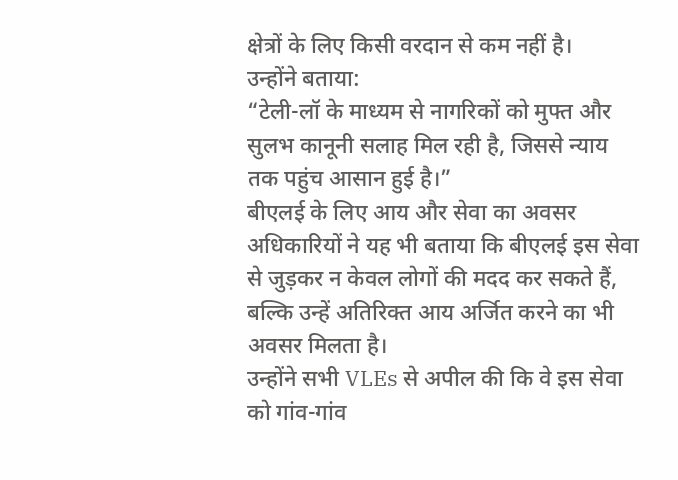क्षेत्रों के लिए किसी वरदान से कम नहीं है।
उन्होंने बताया:
“टेली-लॉ के माध्यम से नागरिकों को मुफ्त और सुलभ कानूनी सलाह मिल रही है, जिससे न्याय तक पहुंच आसान हुई है।”
बीएलई के लिए आय और सेवा का अवसर
अधिकारियों ने यह भी बताया कि बीएलई इस सेवा से जुड़कर न केवल लोगों की मदद कर सकते हैं, बल्कि उन्हें अतिरिक्त आय अर्जित करने का भी अवसर मिलता है।
उन्होंने सभी VLEs से अपील की कि वे इस सेवा को गांव-गांव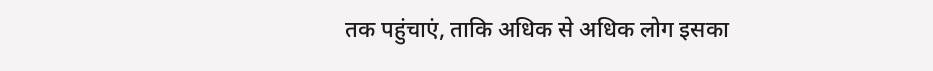तक पहुंचाएं, ताकि अधिक से अधिक लोग इसका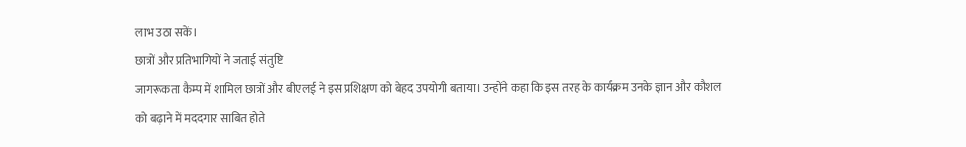लाभ उठा सकें।
छात्रों और प्रतिभागियों ने जताई संतुष्टि
जागरूकता कैम्प में शामिल छात्रों और बीएलई ने इस प्रशिक्षण को बेहद उपयोगी बताया। उन्होंने कहा कि इस तरह के कार्यक्रम उनके ज्ञान और कौशल को बढ़ाने में मददगार साबित होते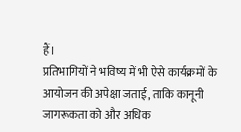हैं।
प्रतिभागियों ने भविष्य में भी ऐसे कार्यक्रमों के आयोजन की अपेक्षा जताई, ताकि कानूनी जागरूकता को और अधिक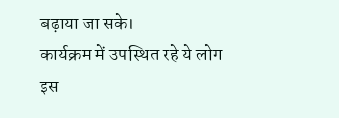बढ़ाया जा सके।
कार्यक्रम में उपस्थित रहे ये लोग
इस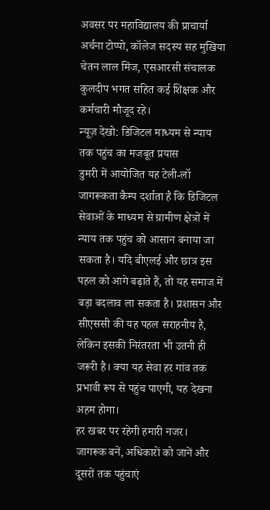अवसर पर महाविद्यालय की प्राचार्या अर्चना टोप्पो, कॉलेज सदस्य सह मुखिया चेतन लाल मिंज, एसआरसी संचालक कुलदीप भगत सहित कई शिक्षक और कर्मचारी मौजूद रहे।
न्यूज़ देखो: डिजिटल माध्यम से न्याय तक पहुंच का मजबूत प्रयास
डुमरी में आयोजित यह टेली-लॉ जागरूकता कैम्प दर्शाता है कि डिजिटल सेवाओं के माध्यम से ग्रामीण क्षेत्रों में न्याय तक पहुंच को आसान बनाया जा सकता है। यदि बीएलई और छात्र इस पहल को आगे बढ़ाते हैं, तो यह समाज में बड़ा बदलाव ला सकता है। प्रशासन और सीएससी की यह पहल सराहनीय है, लेकिन इसकी निरंतरता भी उतनी ही जरूरी है। क्या यह सेवा हर गांव तक प्रभावी रूप से पहुंच पाएगी, यह देखना अहम होगा।
हर खबर पर रहेगी हमारी नजर।
जागरूक बनें, अधिकारों को जानें और दूसरों तक पहुंचाएं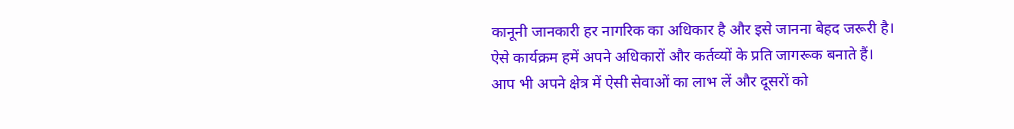कानूनी जानकारी हर नागरिक का अधिकार है और इसे जानना बेहद जरूरी है।
ऐसे कार्यक्रम हमें अपने अधिकारों और कर्तव्यों के प्रति जागरूक बनाते हैं।
आप भी अपने क्षेत्र में ऐसी सेवाओं का लाभ लें और दूसरों को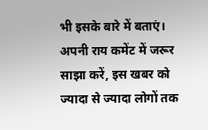भी इसके बारे में बताएं।
अपनी राय कमेंट में जरूर साझा करें, इस खबर को ज्यादा से ज्यादा लोगों तक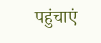पहुंचाएं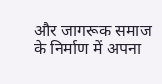और जागरूक समाज के निर्माण में अपना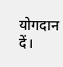योगदान दें।